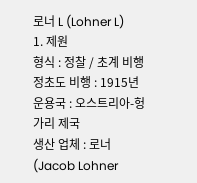로너 L (Lohner L)
1. 제원
형식 : 정찰 / 초계 비행정초도 비행 : 1915년
운용국 : 오스트리아-헝가리 제국
생산 업체 : 로너(Jacob Lohner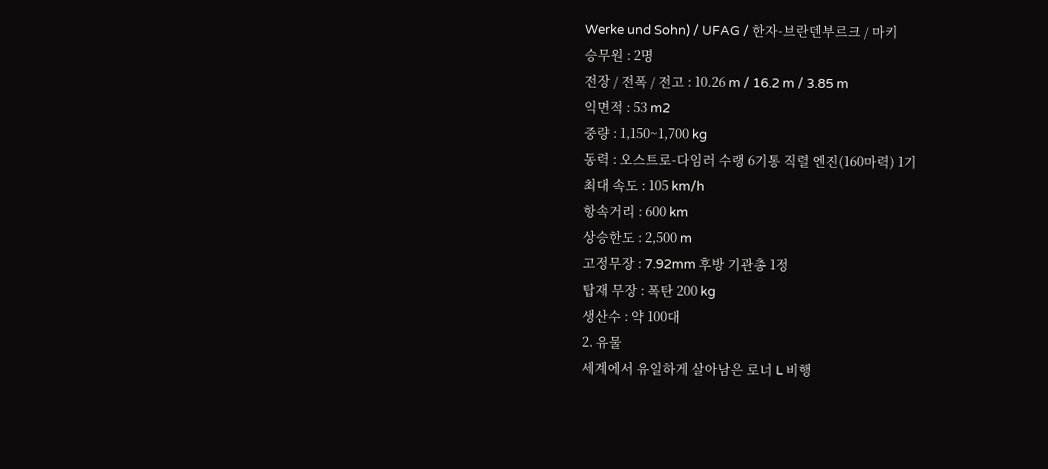Werke und Sohn) / UFAG / 한자-브란덴부르크 / 마키
승무원 : 2명
전장 / 전폭 / 전고 : 10.26 m / 16.2 m / 3.85 m
익면적 : 53 m2
중량 : 1,150~1,700 kg
동력 : 오스트로-다임러 수랭 6기통 직렬 엔진(160마력) 1기
최대 속도 : 105 km/h
항속거리 : 600 km
상승한도 : 2,500 m
고정무장 : 7.92mm 후방 기관총 1정
탑재 무장 : 폭탄 200 kg
생산수 : 약 100대
2. 유물
세계에서 유일하게 살아남은 로너 L 비행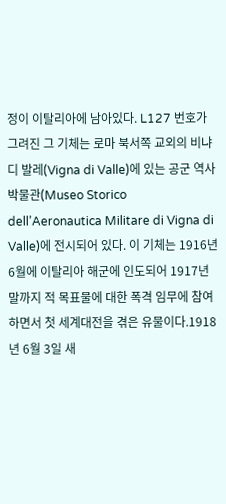정이 이탈리아에 남아있다. L127 번호가 그려진 그 기체는 로마 북서쪽 교외의 비냐 디 발레(Vigna di Valle)에 있는 공군 역사 박물관(Museo Storico dell’Aeronautica Militare di Vigna di Valle)에 전시되어 있다. 이 기체는 1916년 6월에 이탈리아 해군에 인도되어 1917년 말까지 적 목표물에 대한 폭격 임무에 참여하면서 첫 세계대전을 겪은 유물이다.1918년 6월 3일 새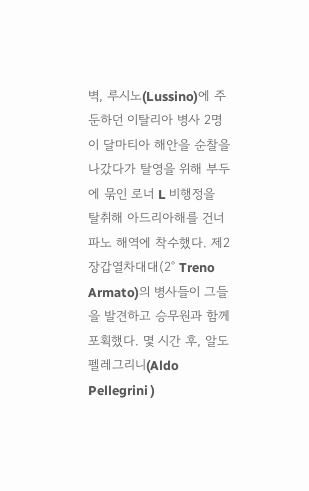벽, 루시노(Lussino)에 주둔하던 이탈리아 병사 2명이 달마티아 해안을 순찰을 나갔다가 탈영을 위해 부두에 묶인 로너 L 비행정을 탈취해 아드리아해를 건너 파노 해역에 착수했다. 제2장갑열차대대(2° Treno Armato)의 병사들이 그들을 발견하고 승무원과 함께 포획했다. 몇 시간 후, 알도 펠레그리니(Aldo Pellegrini )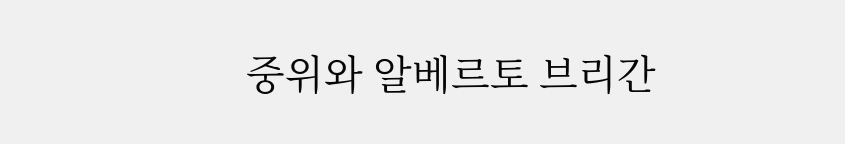중위와 알베르토 브리간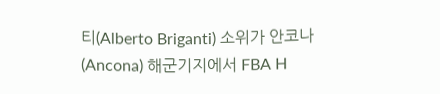티(Alberto Briganti) 소위가 안코나(Ancona) 해군기지에서 FBA H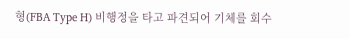형(FBA Type H) 비행정을 타고 파견되어 기체를 회수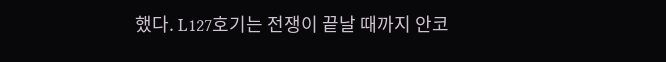했다. L127호기는 전쟁이 끝날 때까지 안코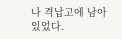나 격납고에 남아있었다.